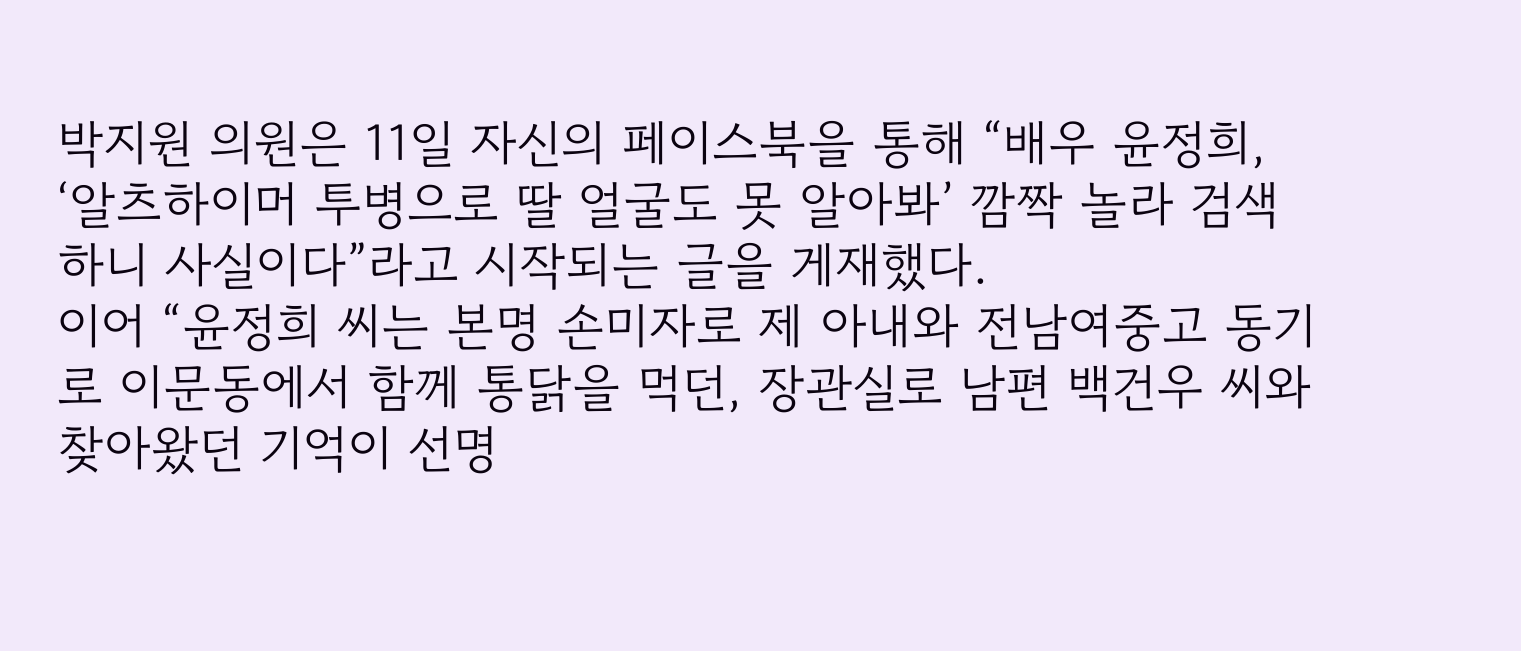박지원 의원은 11일 자신의 페이스북을 통해 “배우 윤정희, ‘알츠하이머 투병으로 딸 얼굴도 못 알아봐’ 깜짝 놀라 검색하니 사실이다”라고 시작되는 글을 게재했다.
이어 “윤정희 씨는 본명 손미자로 제 아내와 전남여중고 동기로 이문동에서 함께 통닭을 먹던, 장관실로 남편 백건우 씨와 찾아왔던 기억이 선명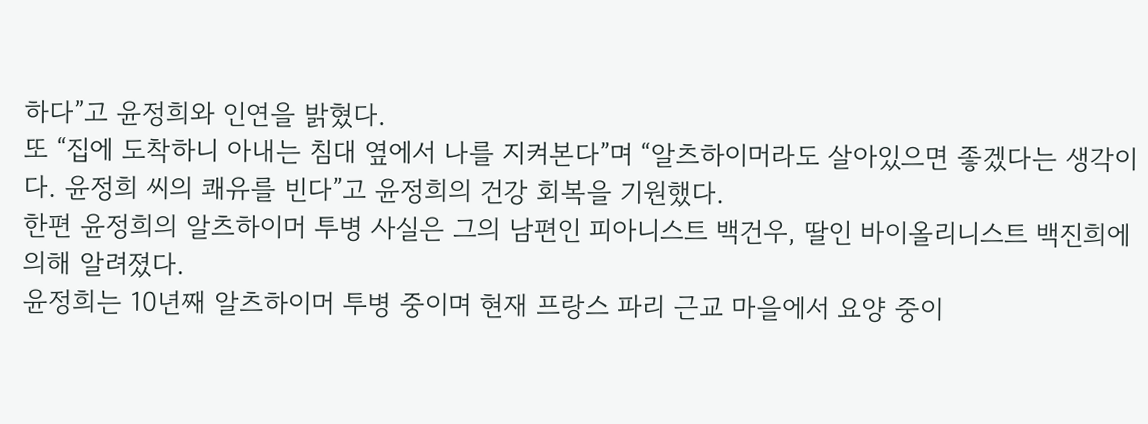하다”고 윤정희와 인연을 밝혔다.
또 “집에 도착하니 아내는 침대 옆에서 나를 지켜본다”며 “알츠하이머라도 살아있으면 좋겠다는 생각이다. 윤정희 씨의 쾌유를 빈다”고 윤정희의 건강 회복을 기원했다.
한편 윤정희의 알츠하이머 투병 사실은 그의 남편인 피아니스트 백건우, 딸인 바이올리니스트 백진희에 의해 알려졌다.
윤정희는 10년째 알츠하이머 투병 중이며 현재 프랑스 파리 근교 마을에서 요양 중이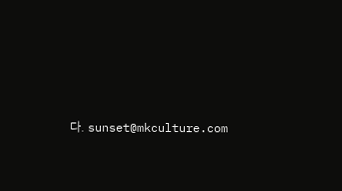다. sunset@mkculture.com